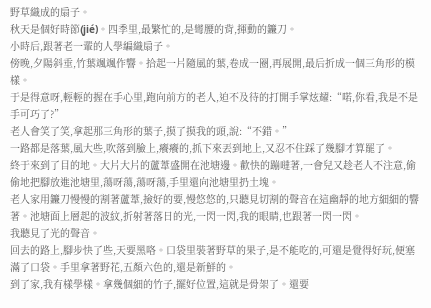野草織成的扇子。
秋天是個好時節(jié)。四季里,最繁忙的,是彎腰的背,揮動的鐮刀。
小時后,跟著老一輩的人學編織扇子。
傍晚,夕陽斜垂,竹葉颯颯作響。拾起一片隨風的葉,卷成一圈,再展開,最后折成一個三角形的模樣。
于是得意呀,輕輕的握在手心里,跑向前方的老人,迫不及待的打開手掌炫耀:“喏,你看,我是不是手可巧了?”
老人會笑了笑,拿起那三角形的葉子,摸了摸我的頭,說:“不錯。”
一路都是落葉,風大些,吹落到臉上,癢癢的,抓下來丟到地上,又忍不住踩了幾腳才算罷了。
終于來到了目的地。大片大片的蘆葦盛開在池塘邊。歡快的蹦噠著,一會兒又趁老人不注意,偷偷地把腳放進池塘里,蕩呀蕩,蕩呀蕩,手里還向池塘里扔土塊。
老人家用鐮刀慢慢的割著蘆葦,撿好的要,慢悠悠的,只聽見切割的聲音在這幽靜的地方細細的響著。池塘面上層起的波紋,折射著落日的光,一閃一閃,我的眼睛,也跟著一閃一閃。
我聽見了光的聲音。
回去的路上,腳步快了些,天要黑咯。口袋里裝著野草的果子,是不能吃的,可還是覺得好玩,便塞滿了口袋。手里拿著野花,五顏六色的,還是新鮮的。
到了家,我有樣學樣。拿幾個細的竹子,擺好位置,這就是骨架了。還要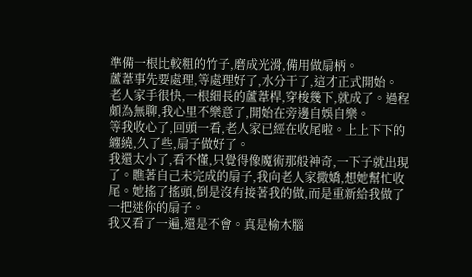準備一根比較粗的竹子,磨成光滑,備用做扇柄。
蘆葦事先要處理,等處理好了,水分干了,這才正式開始。
老人家手很快,一根細長的蘆葦桿,穿梭幾下,就成了。過程頗為無聊,我心里不樂意了,開始在旁邊自娛自樂。
等我收心了,回頭一看,老人家已經在收尾啦。上上下下的纏繞,久了些,扇子做好了。
我還太小了,看不懂,只覺得像魔術那般神奇,一下子就出現了。瞧著自己未完成的扇子,我向老人家撒嬌,想她幫忙收尾。她搖了搖頭,倒是沒有接著我的做,而是重新給我做了一把迷你的扇子。
我又看了一遍,還是不會。真是榆木腦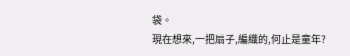袋。
現在想來,一把扇子,編織的,何止是童年?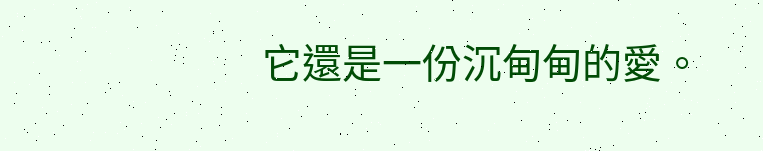它還是一份沉甸甸的愛。